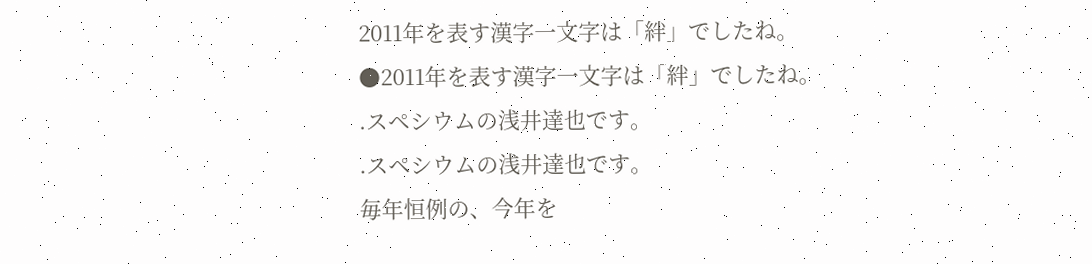2011年を表す漢字一文字は「絆」でしたね。
●2011年を表す漢字一文字は「絆」でしたね。
.スペシウムの浅井達也です。
.スペシウムの浅井達也です。
毎年恒例の、今年を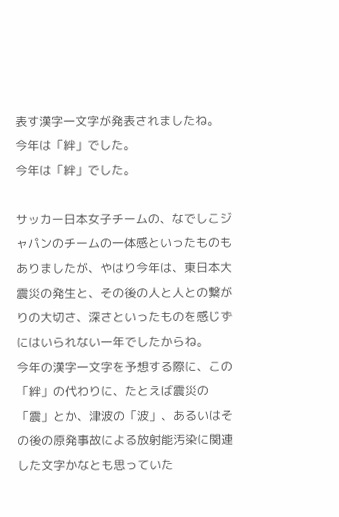表す漢字一文字が発表されましたね。
今年は「絆」でした。
今年は「絆」でした。

サッカー日本女子チームの、なでしこジャパンのチームの一体感といったものもありましたが、やはり今年は、東日本大震災の発生と、その後の人と人との繋がりの大切さ、深さといったものを感じずにはいられない一年でしたからね。
今年の漢字一文字を予想する際に、この「絆」の代わりに、たとえば震災の「震」とか、津波の「波」、あるいはその後の原発事故による放射能汚染に関連した文字かなとも思っていた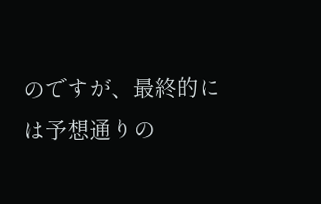のですが、最終的には予想通りの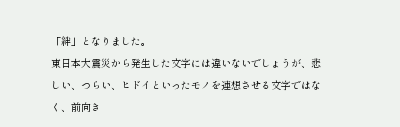「絆」となりました。
東日本大震災から発生した文字には違いないでしょうが、悲しい、つらい、ヒドイといったモノを連想させる文字ではなく、前向き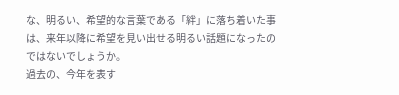な、明るい、希望的な言葉である「絆」に落ち着いた事は、来年以降に希望を見い出せる明るい話題になったのではないでしょうか。
過去の、今年を表す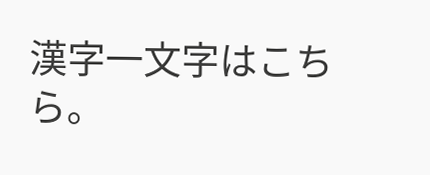漢字一文字はこちら。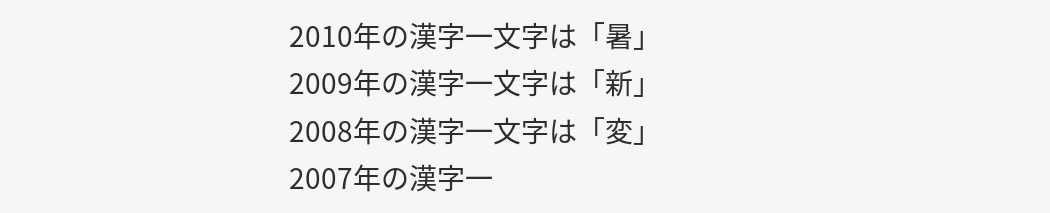2010年の漢字一文字は「暑」
2009年の漢字一文字は「新」
2008年の漢字一文字は「変」
2007年の漢字一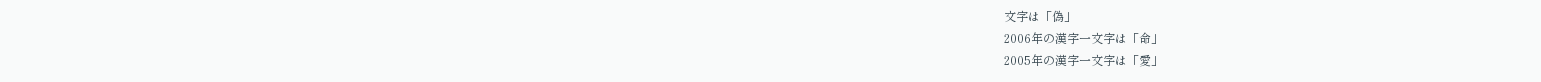文字は「偽」
2006年の漢字一文字は「命」
2005年の漢字一文字は「愛」